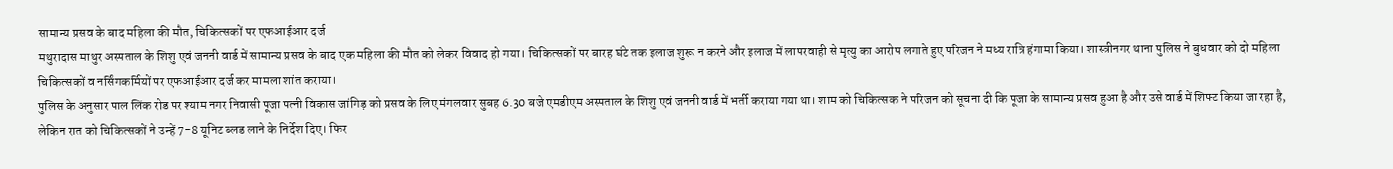सामान्य प्रसव के बाद महिला की मौत, चिकित्सकों पर एफआईआर दर्ज
मथुरादास माथुर अस्पताल के शिशु एवं जननी वार्ड में सामान्य प्रसव के बाद एक महिला की मौत को लेकर विवाद हो गया। चिकित्सकों पर बारह घंटे तक इलाज शुरू न करने और इलाज में लापरवाही से मृत्यु का आरोप लगाते हुए परिजन ने मध्य रात्रि हंगामा किया। शास्त्रीनगर थाना पुलिस ने बुधवार को दो महिला चिकित्सकों व नर्सिंगकर्मियों पर एफआईआर दर्ज कर मामला शांत कराया।
पुलिस के अनुसार पाल लिंक रोड पर श्याम नगर निवासी पूजा पत्नी विकास जांगिड़ को प्रसव के लिए मंगलवार सुबह 6.30 बजे एमडीएम अस्पताल के शिशु एवं जननी वार्ड में भर्ती कराया गया था। शाम को चिकित्सक ने परिजन को सूचना दी कि पूजा के सामान्य प्रसव हुआ है और उसे वार्ड में शिफ्ट किया जा रहा है, लेकिन रात को चिकित्सकों ने उन्हें 7-8 यूनिट ब्लड लाने के निर्देश दिए। फिर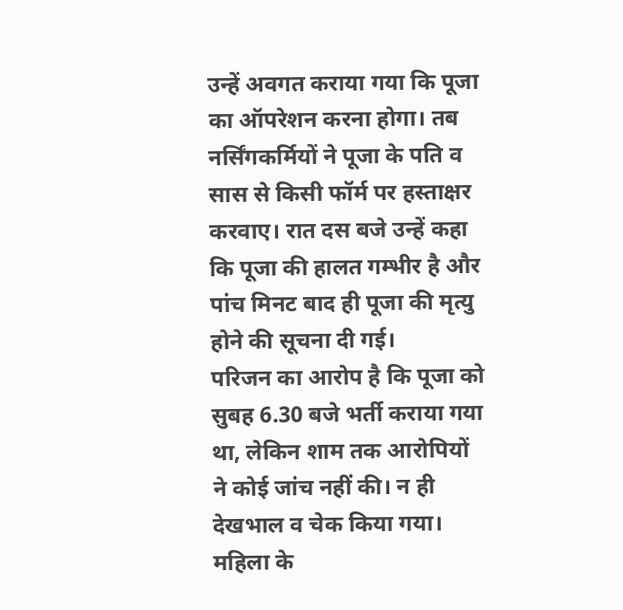उन्हें अवगत कराया गया कि पूजा का ऑपरेशन करना होगा। तब नर्सिंगकर्मियों ने पूजा के पति व सास से किसी फॉर्म पर हस्ताक्षर करवाए। रात दस बजे उन्हें कहा कि पूजा की हालत गम्भीर है और पांच मिनट बाद ही पूजा की मृत्यु होने की सूचना दी गई।
परिजन का आरोप है कि पूजा को सुबह 6.30 बजे भर्ती कराया गया था, लेकिन शाम तक आरोपियों ने कोई जांच नहीं की। न ही देखभाल व चेक किया गया। महिला के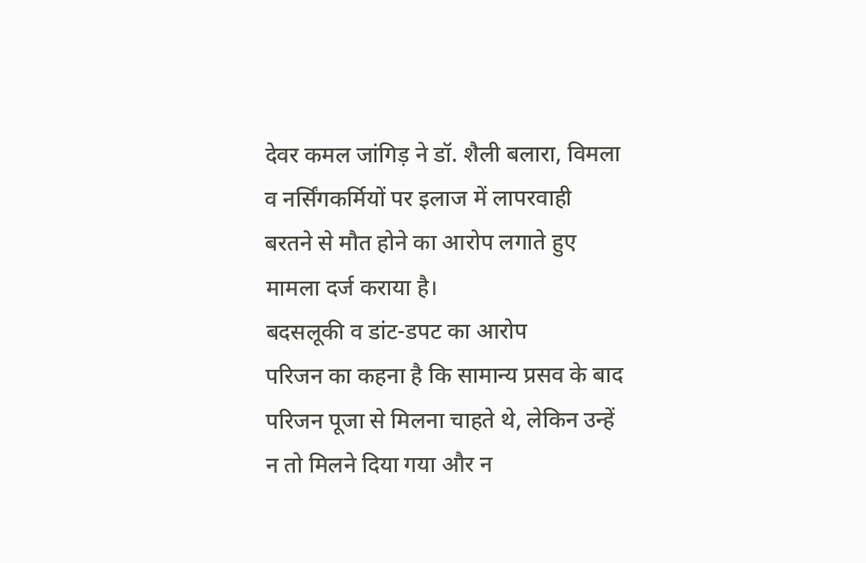देवर कमल जांगिड़ ने डॉ. शैली बलारा, विमला व नर्सिंगकर्मियों पर इलाज में लापरवाही बरतने से मौत होने का आरोप लगाते हुए मामला दर्ज कराया है।
बदसलूकी व डांट-डपट का आरोप
परिजन का कहना है कि सामान्य प्रसव के बाद परिजन पूजा से मिलना चाहते थे, लेकिन उन्हें न तो मिलने दिया गया और न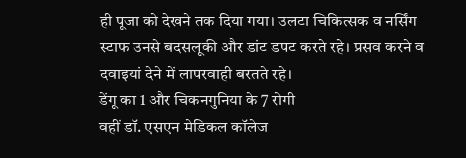ही पूजा को देखने तक दिया गया। उलटा चिकित्सक व नर्सिंग स्टाफ उनसे बदसलूकी और डांट डपट करते रहे। प्रसव करने व दवाइयां देने में लापरवाही बरतते रहे।
डेंगू का 1 और चिकनगुनिया के 7 रोगी
वहीं डॉ. एसएन मेडिकल कॉलेज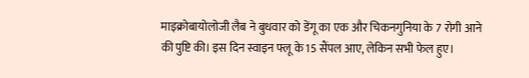माइक्रोबायोलोजी लैब ने बुधवार को डेंगू का एक और चिकनगुनिया के 7 रोगी आने की पुष्टि की। इस दिन स्वाइन फ्लू के 15 सैंपल आए, लेकिन सभी फेल हुए।